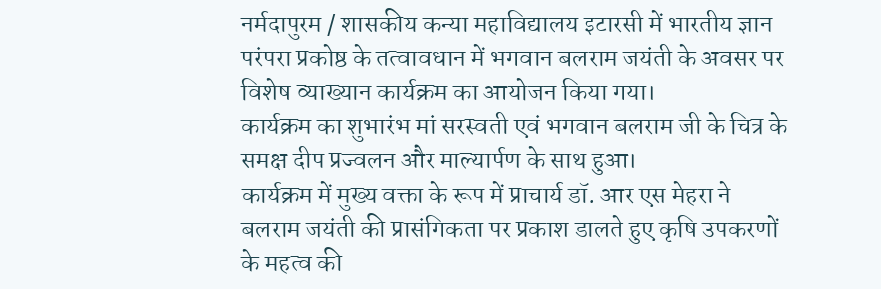नर्मदापुरम / शासकीय कन्या महाविद्यालय इटारसी में भारतीय ज्ञान परंपरा प्रकोष्ठ के तत्वावधान में भगवान बलराम जयंती के अवसर पर विशेष व्याख्यान कार्यक्रम का आयोजन किया गया।
कार्यक्रम का शुभारंभ मां सरस्वती एवं भगवान बलराम जी के चित्र के समक्ष दीप प्रज्वलन और माल्यार्पण के साथ हुआ।
कार्यक्रम में मुख्य वक्ता के रूप में प्राचार्य डॉ. आर एस मेहरा ने बलराम जयंती की प्रासंगिकता पर प्रकाश डालते हुए कृषि उपकरणों के महत्व की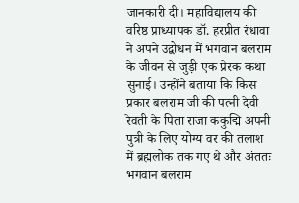जानकारी दी। महाविद्यालय की वरिष्ठ प्राध्यापक डॉ. हरप्रीत रंधावा ने अपने उद्बोधन में भगवान बलराम के जीवन से जुड़ी एक प्रेरक कथा सुनाई। उन्होंने बताया कि किस प्रकार बलराम जी की पत्नी देवी रेवती के पिता राजा ककुद्मि अपनी पुत्री के लिए योग्य वर की तलाश में ब्रह्मलोक तक गए थे और अंततः भगवान बलराम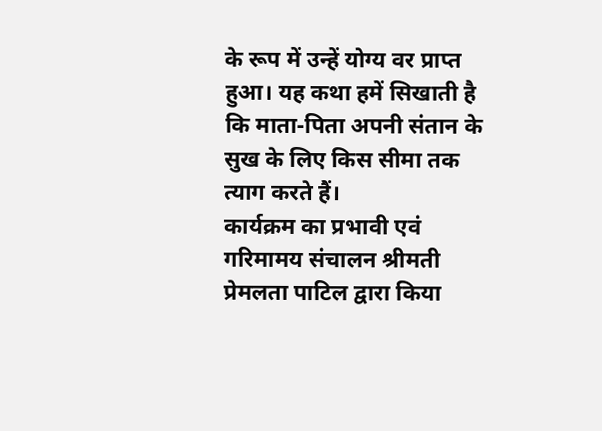के रूप में उन्हें योग्य वर प्राप्त हुआ। यह कथा हमें सिखाती है कि माता-पिता अपनी संतान के सुख के लिए किस सीमा तक त्याग करते हैं।
कार्यक्रम का प्रभावी एवं गरिमामय संचालन श्रीमती प्रेमलता पाटिल द्वारा किया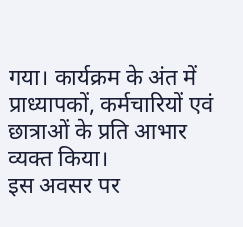गया। कार्यक्रम के अंत में प्राध्यापकों, कर्मचारियों एवं छात्राओं के प्रति आभार व्यक्त किया।
इस अवसर पर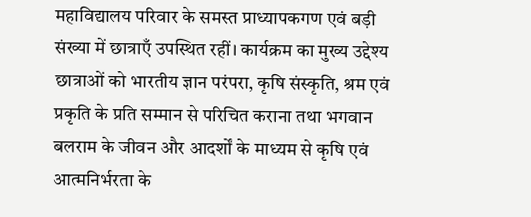महाविद्यालय परिवार के समस्त प्राध्यापकगण एवं बड़ी संख्या में छात्राएँ उपस्थित रहीं। कार्यक्रम का मुख्य उद्देश्य छात्राओं को भारतीय ज्ञान परंपरा, कृषि संस्कृति, श्रम एवं प्रकृति के प्रति सम्मान से परिचित कराना तथा भगवान बलराम के जीवन और आदर्शों के माध्यम से कृषि एवं आत्मनिर्भरता के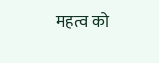महत्व को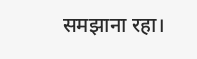समझाना रहा।